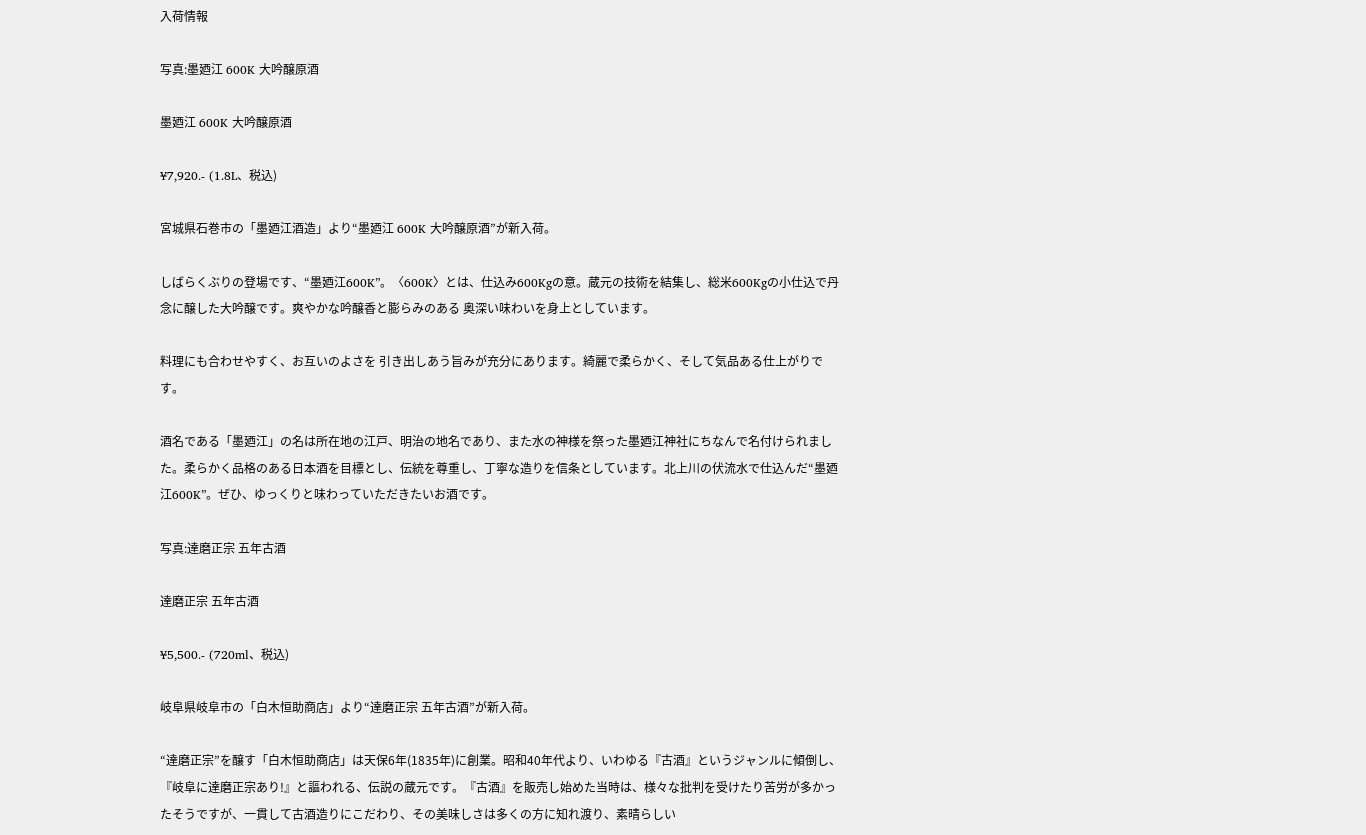入荷情報

写真:墨廼江 600K 大吟醸原酒

墨廼江 600K 大吟醸原酒

¥7,920.- (1.8L、税込)

宮城県石巻市の「墨廼江酒造」より“墨廼江 600K 大吟醸原酒”が新入荷。

しばらくぶりの登場です、“墨廼江600K”。〈600K〉とは、仕込み600Kgの意。蔵元の技術を結集し、総米600Kgの小仕込で丹念に醸した大吟醸です。爽やかな吟醸香と膨らみのある 奥深い味わいを身上としています。

料理にも合わせやすく、お互いのよさを 引き出しあう旨みが充分にあります。綺麗で柔らかく、そして気品ある仕上がりです。

酒名である「墨廼江」の名は所在地の江戸、明治の地名であり、また水の神様を祭った墨廼江神社にちなんで名付けられました。柔らかく品格のある日本酒を目標とし、伝統を尊重し、丁寧な造りを信条としています。北上川の伏流水で仕込んだ“墨廼江600K”。ぜひ、ゆっくりと味わっていただきたいお酒です。

写真:達磨正宗 五年古酒

達磨正宗 五年古酒

¥5,500.- (720ml、税込)

岐阜県岐阜市の「白木恒助商店」より“達磨正宗 五年古酒”が新入荷。

“達磨正宗”を醸す「白木恒助商店」は天保6年(1835年)に創業。昭和40年代より、いわゆる『古酒』というジャンルに傾倒し、『岐阜に達磨正宗あり!』と謳われる、伝説の蔵元です。『古酒』を販売し始めた当時は、様々な批判を受けたり苦労が多かったそうですが、一貫して古酒造りにこだわり、その美味しさは多くの方に知れ渡り、素晴らしい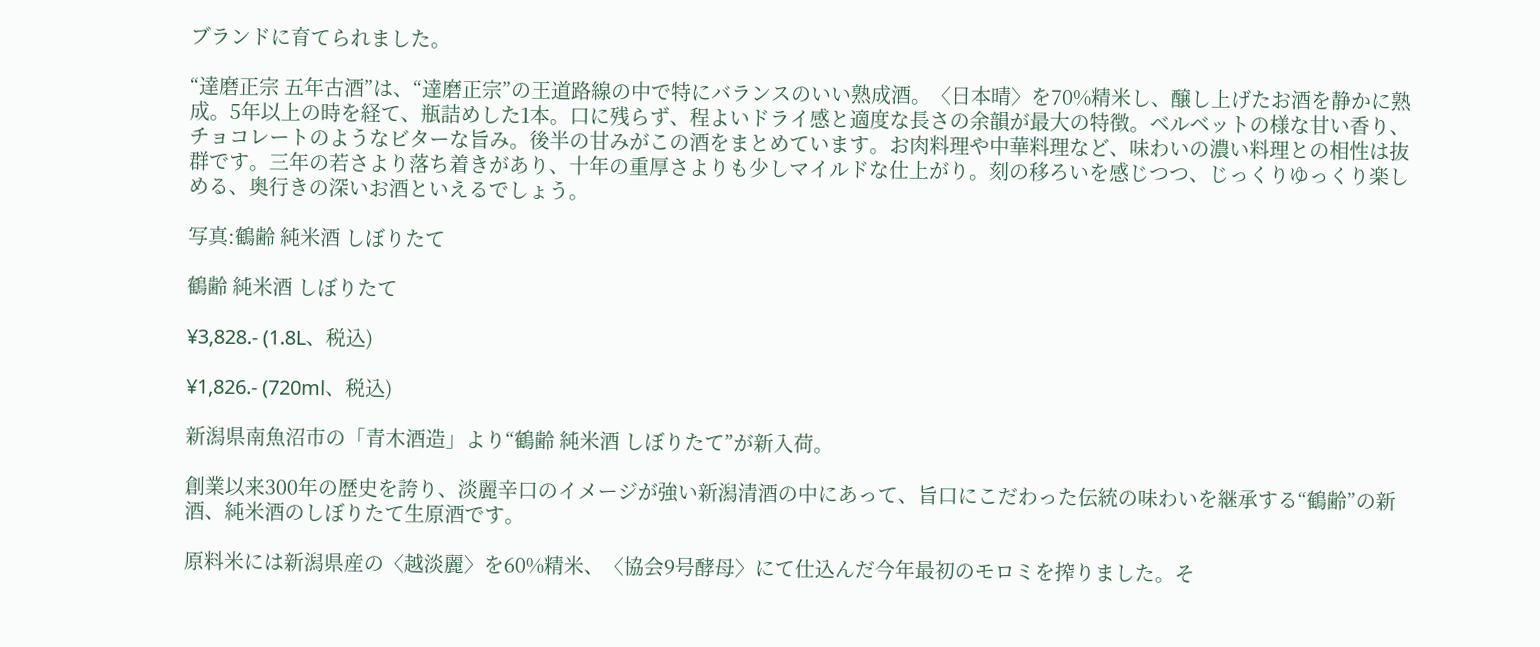ブランドに育てられました。

“達磨正宗 五年古酒”は、“達磨正宗”の王道路線の中で特にバランスのいい熟成酒。〈日本晴〉を70%精米し、醸し上げたお酒を静かに熟成。5年以上の時を経て、瓶詰めした1本。口に残らず、程よいドライ感と適度な長さの余韻が最大の特徴。ベルベットの様な甘い香り、チョコレートのようなビターな旨み。後半の甘みがこの酒をまとめています。お肉料理や中華料理など、味わいの濃い料理との相性は抜群です。三年の若さより落ち着きがあり、十年の重厚さよりも少しマイルドな仕上がり。刻の移ろいを感じつつ、じっくりゆっくり楽しめる、奥行きの深いお酒といえるでしょう。

写真:鶴齢 純米酒 しぼりたて

鶴齢 純米酒 しぼりたて

¥3,828.- (1.8L、税込)

¥1,826.- (720ml、税込)

新潟県南魚沼市の「青木酒造」より“鶴齢 純米酒 しぼりたて”が新入荷。

創業以来300年の歴史を誇り、淡麗辛口のイメージが強い新潟清酒の中にあって、旨口にこだわった伝統の味わいを継承する“鶴齢”の新酒、純米酒のしぼりたて生原酒です。

原料米には新潟県産の〈越淡麗〉を60%精米、〈協会9号酵母〉にて仕込んだ今年最初のモロミを搾りました。そ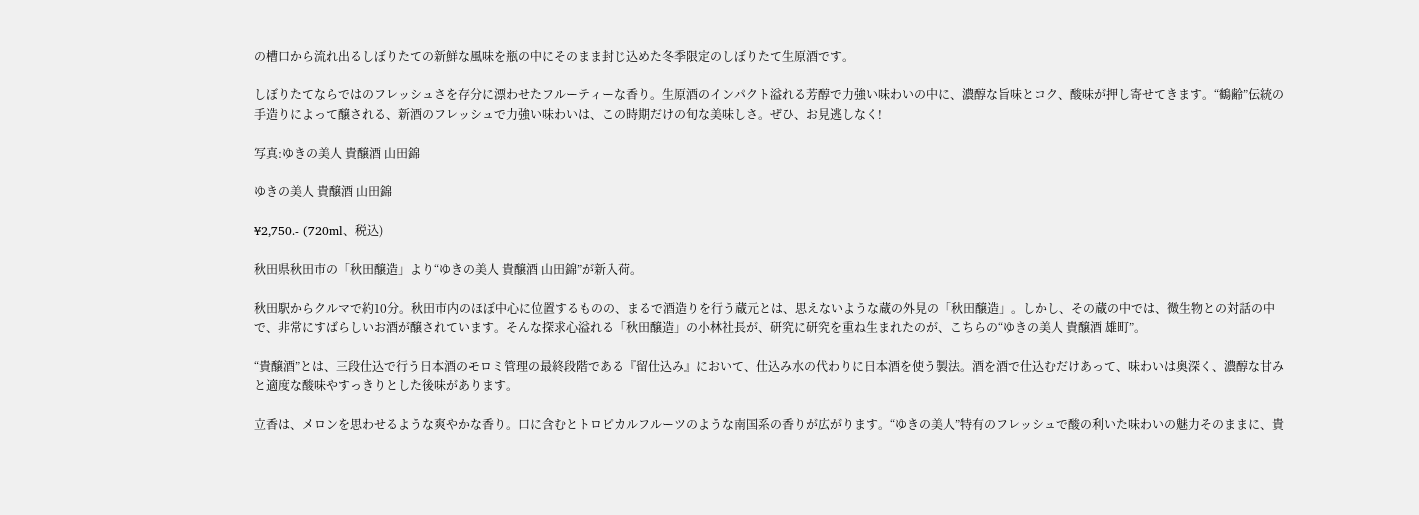の槽口から流れ出るしぼりたての新鮮な風味を瓶の中にそのまま封じ込めた冬季限定のしぼりたて生原酒です。

しぼりたてならではのフレッシュさを存分に漂わせたフルーティーな香り。生原酒のインパクト溢れる芳醇で力強い味わいの中に、濃醇な旨味とコク、酸味が押し寄せてきます。“鶴齢”伝統の手造りによって醸される、新酒のフレッシュで力強い味わいは、この時期だけの旬な美味しさ。ぜひ、お見逃しなく!

写真:ゆきの美人 貴醸酒 山田錦

ゆきの美人 貴醸酒 山田錦

¥2,750.- (720ml、税込)

秋田県秋田市の「秋田醸造」より“ゆきの美人 貴醸酒 山田錦”が新入荷。

秋田駅からクルマで約10分。秋田市内のほぼ中心に位置するものの、まるで酒造りを行う蔵元とは、思えないような蔵の外見の「秋田醸造」。しかし、その蔵の中では、微生物との対話の中で、非常にすばらしいお酒が醸されています。そんな探求心溢れる「秋田醸造」の小林社長が、研究に研究を重ね生まれたのが、こちらの“ゆきの美人 貴醸酒 雄町”。

“貴醸酒”とは、三段仕込で行う日本酒のモロミ管理の最終段階である『留仕込み』において、仕込み水の代わりに日本酒を使う製法。酒を酒で仕込むだけあって、味わいは奥深く、濃醇な甘みと適度な酸味やすっきりとした後味があります。

立香は、メロンを思わせるような爽やかな香り。口に含むとトロピカルフルーツのような南国系の香りが広がります。“ゆきの美人”特有のフレッシュで酸の利いた味わいの魅力そのままに、貴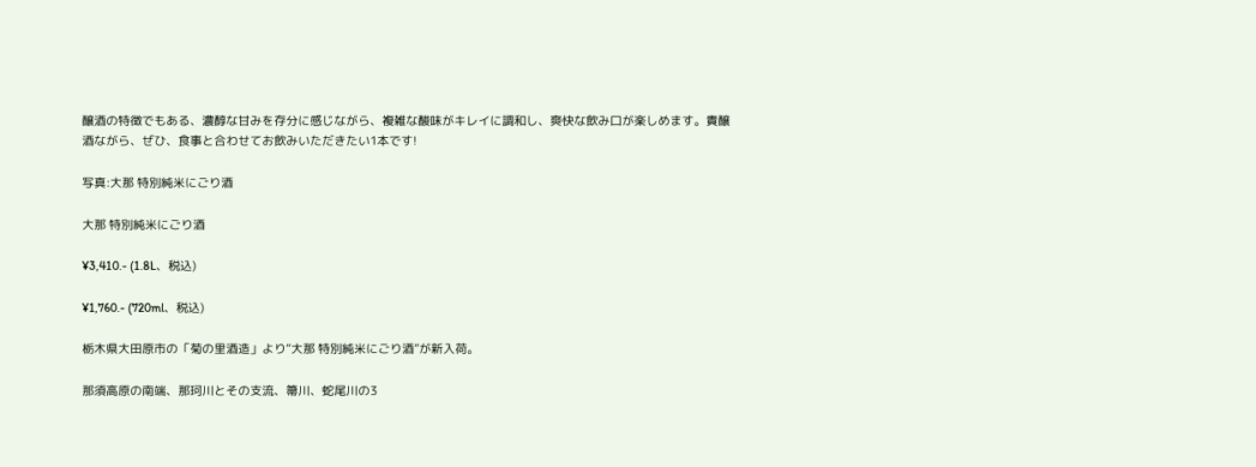醸酒の特徴でもある、濃醇な甘みを存分に感じながら、複雑な酸味がキレイに調和し、爽快な飲み口が楽しめます。貴醸酒ながら、ぜひ、食事と合わせてお飲みいただきたい1本です!

写真:大那 特別純米にごり酒

大那 特別純米にごり酒

¥3,410.- (1.8L、税込)

¥1,760.- (720ml、税込)

栃木県大田原市の「菊の里酒造」より“大那 特別純米にごり酒”が新入荷。

那須高原の南端、那珂川とその支流、箒川、蛇尾川の3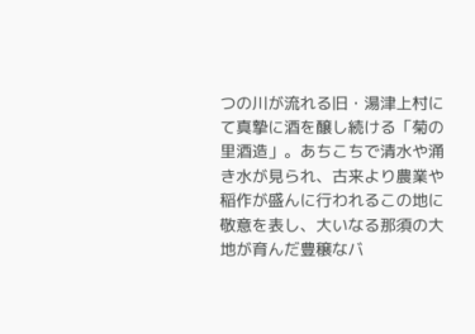つの川が流れる旧・湯津上村にて真摯に酒を醸し続ける「菊の里酒造」。あちこちで清水や涌き水が見られ、古来より農業や稲作が盛んに行われるこの地に敬意を表し、大いなる那須の大地が育んだ豊穣なバ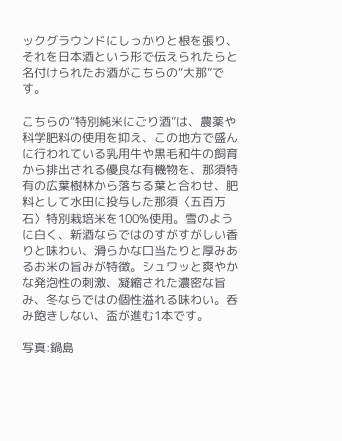ックグラウンドにしっかりと根を張り、それを日本酒という形で伝えられたらと名付けられたお酒がこちらの“大那”です。

こちらの“特別純米にごり酒”は、農薬や科学肥料の使用を抑え、この地方で盛んに行われている乳用牛や黒毛和牛の飼育から排出される優良な有機物を、那須特有の広葉樹林から落ちる葉と合わせ、肥料として水田に投与した那須〈五百万石〉特別栽培米を100%使用。雪のように白く、新酒ならではのすがすがしい香りと味わい、滑らかな口当たりと厚みあるお米の旨みが特徴。シュワッと爽やかな発泡性の刺激、凝縮された濃密な旨み、冬ならではの個性溢れる味わい。呑み飽きしない、盃が進む1本です。

写真:鍋島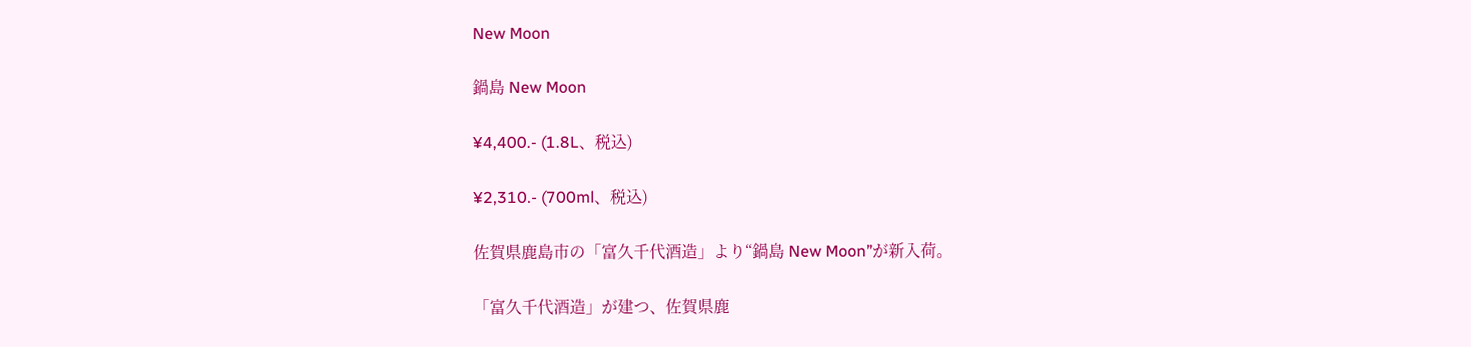New Moon

鍋島 New Moon

¥4,400.- (1.8L、税込)

¥2,310.- (700ml、税込)

佐賀県鹿島市の「富久千代酒造」より“鍋島 New Moon”が新入荷。

「富久千代酒造」が建つ、佐賀県鹿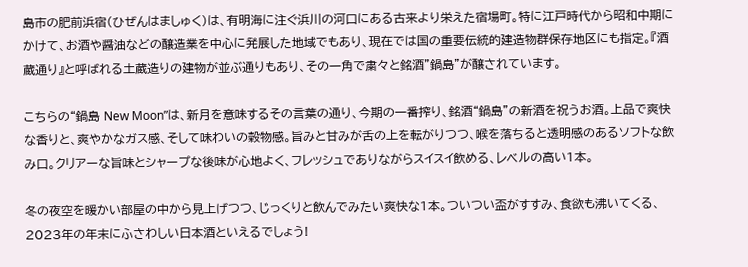島市の肥前浜宿(ひぜんはましゅく)は、有明海に注ぐ浜川の河口にある古来より栄えた宿場町。特に江戸時代から昭和中期にかけて、お酒や醤油などの醸造業を中心に発展した地域でもあり、現在では国の重要伝統的建造物群保存地区にも指定。『酒蔵通り』と呼ばれる土蔵造りの建物が並ぶ通りもあり、その一角で粛々と銘酒"鍋島”が醸されています。

こちらの“鍋島 New Moon”は、新月を意味するその言葉の通り、今期の一番搾り、銘酒“鍋島”の新酒を祝うお酒。上品で爽快な香りと、爽やかなガス感、そして味わいの穀物感。旨みと甘みが舌の上を転がりつつ、喉を落ちると透明感のあるソフトな飲み口。クリアーな旨味とシャープな後味が心地よく、フレッシュでありながらスイスイ飲める、レベルの高い1本。

冬の夜空を暖かい部屋の中から見上げつつ、じっくりと飲んでみたい爽快な1本。ついつい盃がすすみ、食欲も沸いてくる、2023年の年末にふさわしい日本酒といえるでしょう!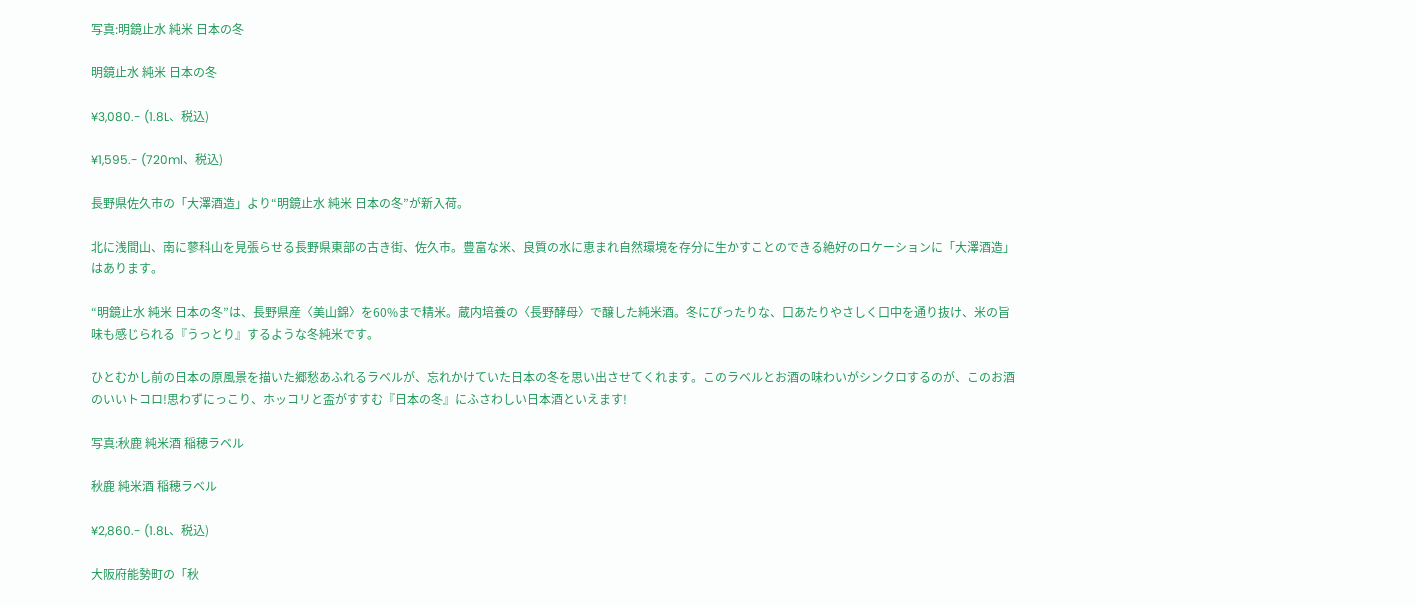写真:明鏡止水 純米 日本の冬

明鏡止水 純米 日本の冬

¥3,080.- (1.8L、税込)

¥1,595.- (720ml、税込)

長野県佐久市の「大澤酒造」より“明鏡止水 純米 日本の冬”が新入荷。

北に浅間山、南に蓼科山を見張らせる長野県東部の古き街、佐久市。豊富な米、良質の水に恵まれ自然環境を存分に生かすことのできる絶好のロケーションに「大澤酒造」はあります。

“明鏡止水 純米 日本の冬”は、長野県産〈美山錦〉を60%まで精米。蔵内培養の〈長野酵母〉で醸した純米酒。冬にぴったりな、口あたりやさしく口中を通り抜け、米の旨味も感じられる『うっとり』するような冬純米です。

ひとむかし前の日本の原風景を描いた郷愁あふれるラベルが、忘れかけていた日本の冬を思い出させてくれます。このラベルとお酒の味わいがシンクロするのが、このお酒のいいトコロ!思わずにっこり、ホッコリと盃がすすむ『日本の冬』にふさわしい日本酒といえます!

写真:秋鹿 純米酒 稲穂ラベル

秋鹿 純米酒 稲穂ラベル

¥2,860.- (1.8L、税込)

大阪府能勢町の「秋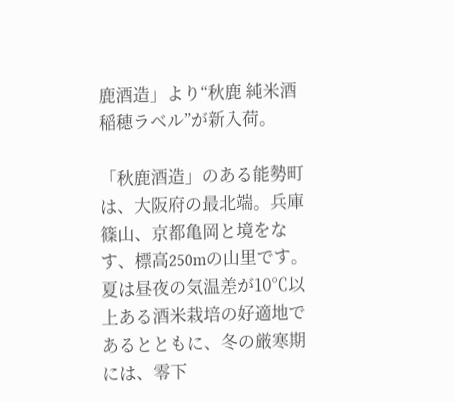鹿酒造」より“秋鹿 純米酒 稲穂ラベル”が新入荷。

「秋鹿酒造」のある能勢町は、大阪府の最北端。兵庫篠山、京都亀岡と境をなす、標高250mの山里です。夏は昼夜の気温差が10℃以上ある酒米栽培の好適地であるとともに、冬の厳寒期 には、零下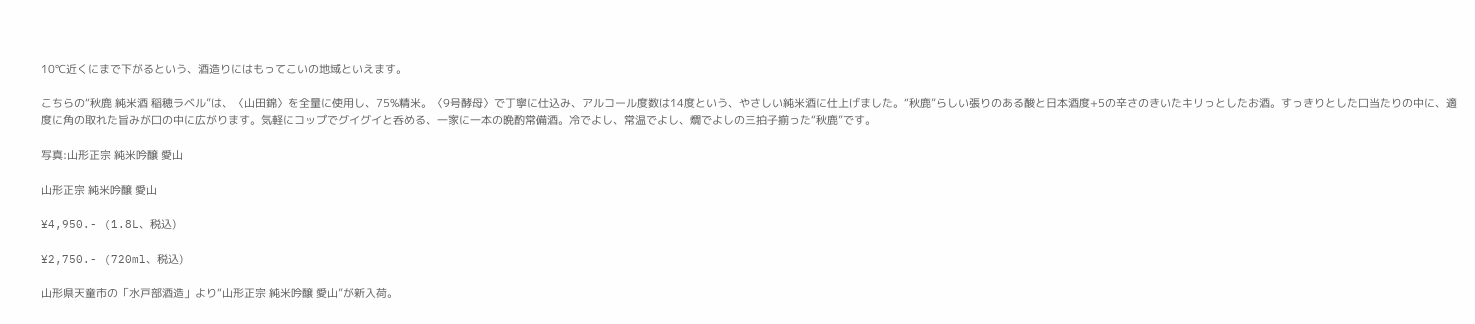10℃近くにまで下がるという、酒造りにはもってこいの地域といえます。

こちらの“秋鹿 純米酒 稲穂ラベル”は、〈山田錦〉を全量に使用し、75%精米。〈9号酵母〉で丁寧に仕込み、アルコール度数は14度という、やさしい純米酒に仕上げました。“秋鹿”らしい張りのある酸と日本酒度+5の辛さのきいたキリっとしたお酒。すっきりとした口当たりの中に、適度に角の取れた旨みが口の中に広がります。気軽にコップでグイグイと呑める、一家に一本の晩酌常備酒。冷でよし、常温でよし、燗でよしの三拍子揃った“秋鹿”です。

写真:山形正宗 純米吟醸 愛山

山形正宗 純米吟醸 愛山

¥4,950.- (1.8L、税込)

¥2,750.- (720ml、税込)

山形県天童市の「水戸部酒造」より“山形正宗 純米吟醸 愛山”が新入荷。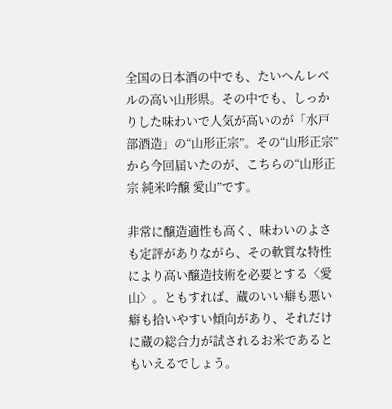全国の日本酒の中でも、たいへんレベルの高い山形県。その中でも、しっかりした味わいで人気が高いのが「水戸部酒造」の“山形正宗”。その“山形正宗”から今回届いたのが、こちらの“山形正宗 純米吟醸 愛山”です。

非常に醸造適性も高く、味わいのよさも定評がありながら、その軟質な特性により高い醸造技術を必要とする〈愛山〉。ともすれば、蔵のいい癖も悪い癖も拾いやすい傾向があり、それだけに蔵の総合力が試されるお米であるともいえるでしょう。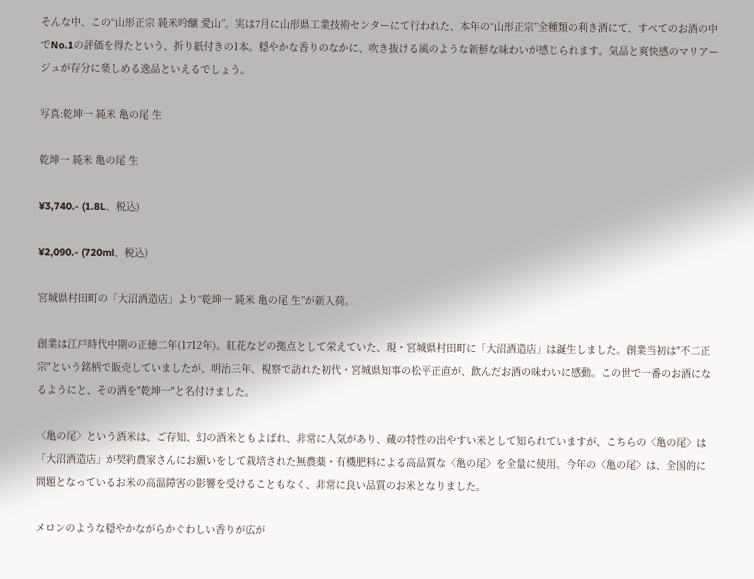そんな中、この“山形正宗 純米吟醸 愛山”。実は7月に山形県工業技術センターにて行われた、本年の“山形正宗”全種類の利き酒にて、すべてのお酒の中でNo.1の評価を得たという、折り紙付きの1本。穏やかな香りのなかに、吹き抜ける風のような新鮮な味わいが感じられます。気品と爽快感のマリアージュが存分に楽しめる逸品といえるでしょう。

写真:乾坤一 純米 亀の尾 生

乾坤一 純米 亀の尾 生

¥3,740.- (1.8L、税込)

¥2,090.- (720ml、税込)

宮城県村田町の「大沼酒造店」より“乾坤一 純米 亀の尾 生”が新入荷。

創業は江戸時代中期の正徳二年(1712年)。紅花などの拠点として栄えていた、現・宮城県村田町に「大沼酒造店」は誕生しました。創業当初は"不二正宗"という銘柄で販売していましたが、明治三年、視察で訪れた初代・宮城県知事の松平正直が、飲んだお酒の味わいに感動。この世で一番のお酒になるようにと、その酒を"乾坤一"と名付けました。

〈亀の尾〉という酒米は、ご存知、幻の酒米ともよばれ、非常に人気があり、蔵の特性の出やすい米として知られていますが、こちらの〈亀の尾〉は「大沼酒造店」が契約農家さんにお願いをして栽培された無農薬・有機肥料による高品質な〈亀の尾〉を全量に使用。今年の〈亀の尾〉は、全国的に問題となっているお米の高温障害の影響を受けることもなく、非常に良い品質のお米となりました。

メロンのような穏やかながらかぐわしい香りが広が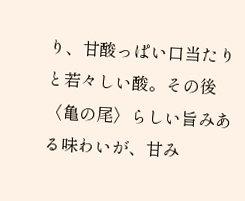り、甘酸っぱい口当たりと若々しい酸。その後〈亀の尾〉らしい旨みある味わいが、甘み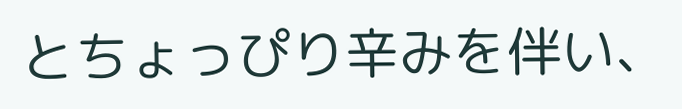とちょっぴり辛みを伴い、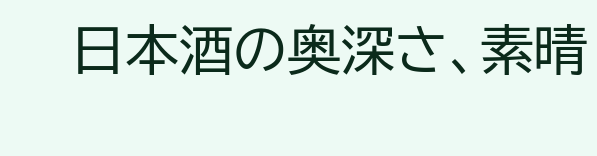日本酒の奥深さ、素晴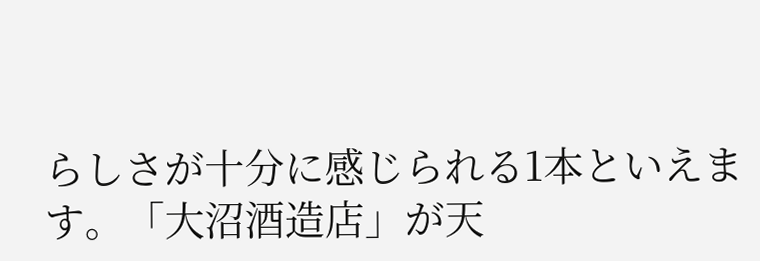らしさが十分に感じられる1本といえます。「大沼酒造店」が天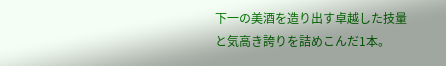下一の美酒を造り出す卓越した技量と気高き誇りを詰めこんだ1本。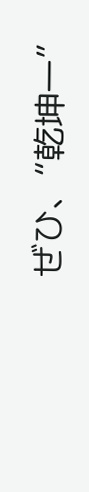ぜひ、“乾坤一”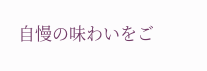自慢の味わいをご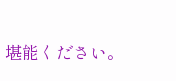堪能ください。